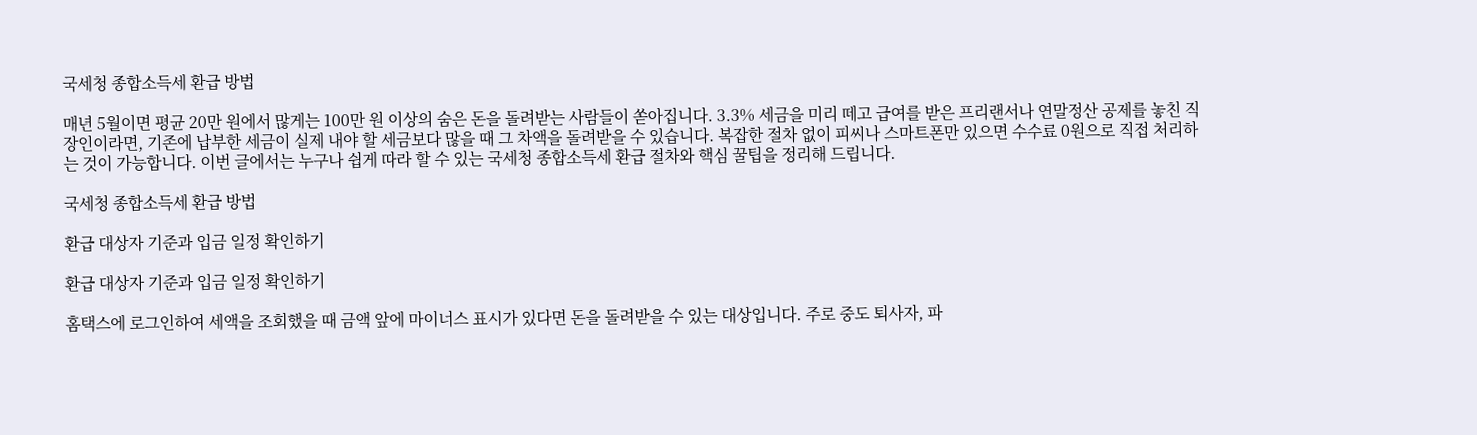국세청 종합소득세 환급 방법

매년 5월이면 평균 20만 원에서 많게는 100만 원 이상의 숨은 돈을 돌려받는 사람들이 쏟아집니다. 3.3% 세금을 미리 떼고 급여를 받은 프리랜서나 연말정산 공제를 놓친 직장인이라면, 기존에 납부한 세금이 실제 내야 할 세금보다 많을 때 그 차액을 돌려받을 수 있습니다. 복잡한 절차 없이 피씨나 스마트폰만 있으면 수수료 0원으로 직접 처리하는 것이 가능합니다. 이번 글에서는 누구나 쉽게 따라 할 수 있는 국세청 종합소득세 환급 절차와 핵심 꿀팁을 정리해 드립니다.

국세청 종합소득세 환급 방법

환급 대상자 기준과 입금 일정 확인하기

환급 대상자 기준과 입금 일정 확인하기

홈택스에 로그인하여 세액을 조회했을 때 금액 앞에 마이너스 표시가 있다면 돈을 돌려받을 수 있는 대상입니다. 주로 중도 퇴사자, 파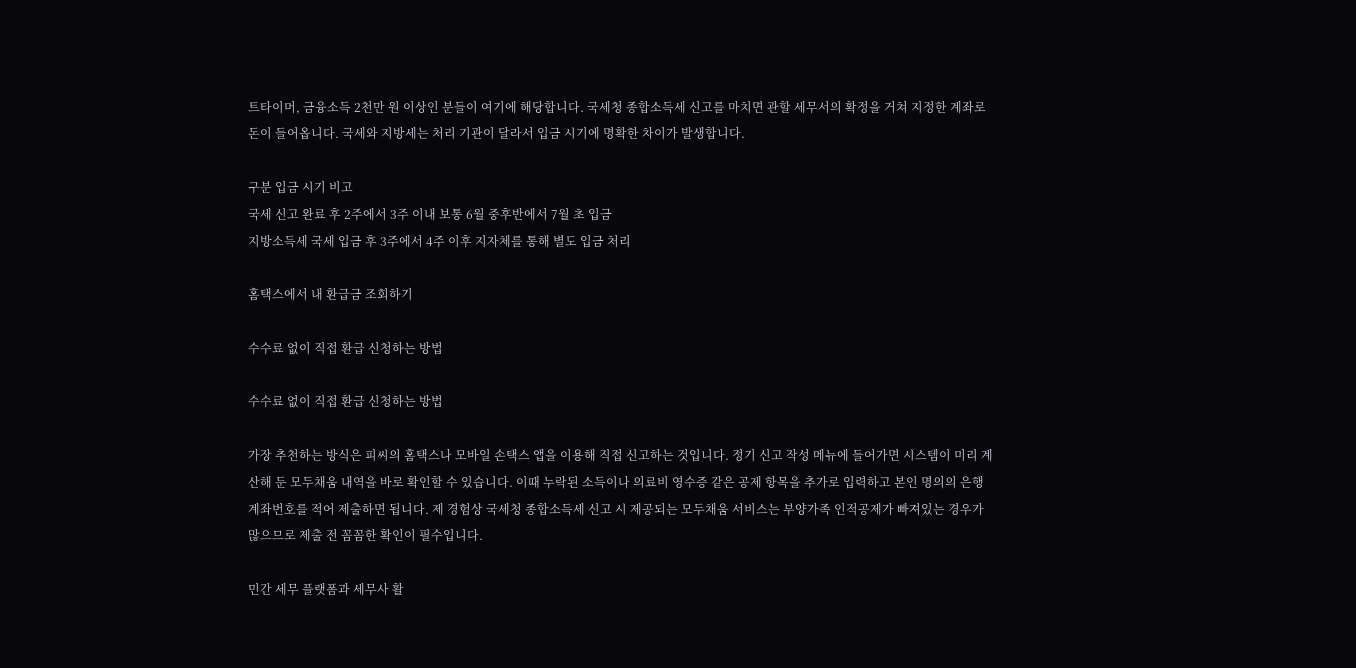트타이머, 금융소득 2천만 원 이상인 분들이 여기에 해당합니다. 국세청 종합소득세 신고를 마치면 관할 세무서의 확정을 거쳐 지정한 계좌로 돈이 들어옵니다. 국세와 지방세는 처리 기관이 달라서 입금 시기에 명확한 차이가 발생합니다.

구분 입금 시기 비고
국세 신고 완료 후 2주에서 3주 이내 보통 6월 중후반에서 7월 초 입금
지방소득세 국세 입금 후 3주에서 4주 이후 지자체를 통해 별도 입금 처리

홈택스에서 내 환급금 조회하기

수수료 없이 직접 환급 신청하는 방법

수수료 없이 직접 환급 신청하는 방법

가장 추천하는 방식은 피씨의 홈택스나 모바일 손택스 앱을 이용해 직접 신고하는 것입니다. 정기 신고 작성 메뉴에 들어가면 시스템이 미리 계산해 둔 모두채움 내역을 바로 확인할 수 있습니다. 이때 누락된 소득이나 의료비 영수증 같은 공제 항목을 추가로 입력하고 본인 명의의 은행 계좌번호를 적어 제출하면 됩니다. 제 경험상 국세청 종합소득세 신고 시 제공되는 모두채움 서비스는 부양가족 인적공제가 빠져있는 경우가 많으므로 제출 전 꼼꼼한 확인이 필수입니다.

민간 세무 플랫폼과 세무사 활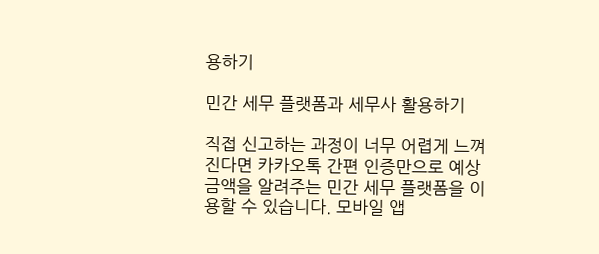용하기

민간 세무 플랫폼과 세무사 활용하기

직접 신고하는 과정이 너무 어렵게 느껴진다면 카카오톡 간편 인증만으로 예상 금액을 알려주는 민간 세무 플랫폼을 이용할 수 있습니다. 모바일 앱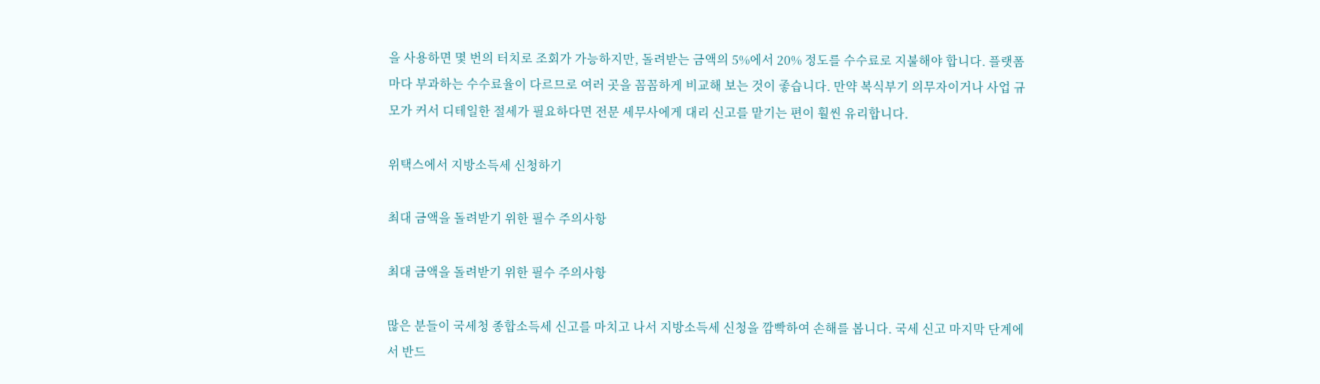을 사용하면 몇 번의 터치로 조회가 가능하지만, 돌려받는 금액의 5%에서 20% 정도를 수수료로 지불해야 합니다. 플랫폼마다 부과하는 수수료율이 다르므로 여러 곳을 꼼꼼하게 비교해 보는 것이 좋습니다. 만약 복식부기 의무자이거나 사업 규모가 커서 디테일한 절세가 필요하다면 전문 세무사에게 대리 신고를 맡기는 편이 훨씬 유리합니다.

위택스에서 지방소득세 신청하기

최대 금액을 돌려받기 위한 필수 주의사항

최대 금액을 돌려받기 위한 필수 주의사항

많은 분들이 국세청 종합소득세 신고를 마치고 나서 지방소득세 신청을 깜빡하여 손해를 봅니다. 국세 신고 마지막 단계에서 반드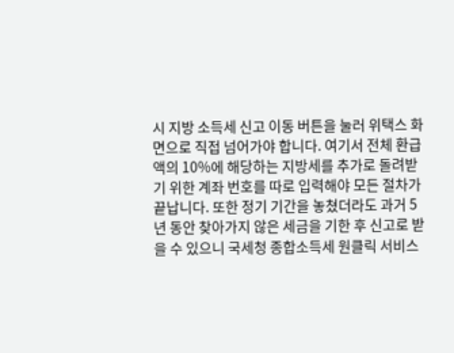시 지방 소득세 신고 이동 버튼을 눌러 위택스 화면으로 직접 넘어가야 합니다. 여기서 전체 환급액의 10%에 해당하는 지방세를 추가로 돌려받기 위한 계좌 번호를 따로 입력해야 모든 절차가 끝납니다. 또한 정기 기간을 놓쳤더라도 과거 5년 동안 찾아가지 않은 세금을 기한 후 신고로 받을 수 있으니 국세청 종합소득세 원클릭 서비스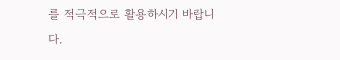를 적극적으로 활용하시기 바랍니다.